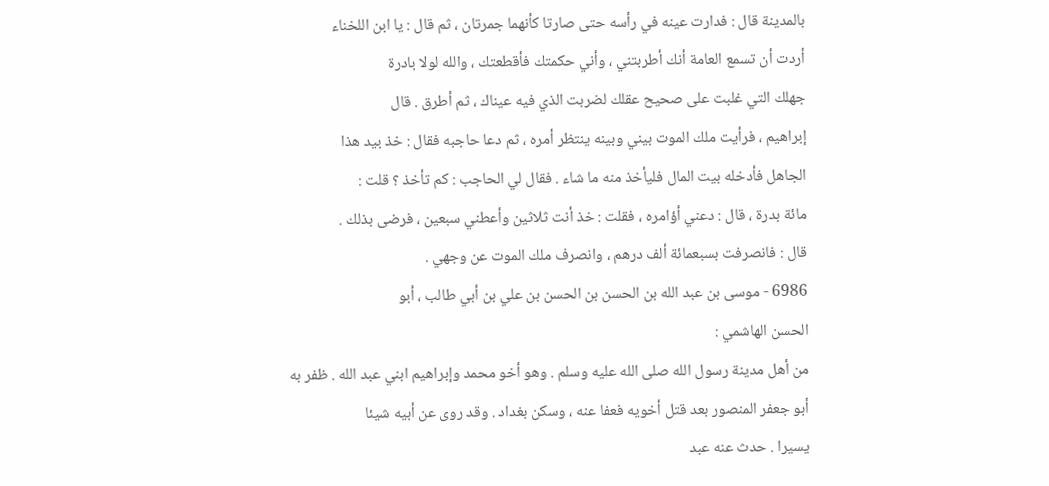بالمدينة قال : فدارت عينه في رأسه حتى صارتا كأنهما جمرتان ، ثم قال : يا ابن اللخناء
أردت أن تسمع العامة أنك أطربتني ، وأني حكمتك فأقطعتك ، والله لولا بادرة
جهلك التي غلبت على صحيح عقلك لضربت الذي فيه عيناك ، ثم أطرق . قال
إبراهيم ، فرأيت ملك الموت بيني وبينه ينتظر أمره ، ثم دعا حاجبه فقال : خذ بيد هذا
الجاهل فأدخله بيت المال فليأخذ منه ما شاء . فقال لي الحاجب : كم تأخذ ؟ قلت :
مائة بدرة ، قال : دعني أؤامره ، فقلت : خذ أنت ثلاثين وأعطني سبعين ، فرضى بذلك .
قال : فانصرفت بسبعمائة ألف درهم ، وانصرف ملك الموت عن وجهي .
6986 - موسى بن عبد الله بن الحسن بن الحسن بن علي بن أبي طالب ، أبو
الحسن الهاشمي :
من أهل مدينة رسول الله صلى الله عليه وسلم . وهو أخو محمد وإبراهيم ابني عبد الله . ظفر به
أبو جعفر المنصور بعد قتل أخويه فعفا عنه ، وسكن بغداد . وقد روى عن أبيه شيئا
يسيرا . حدث عنه عبد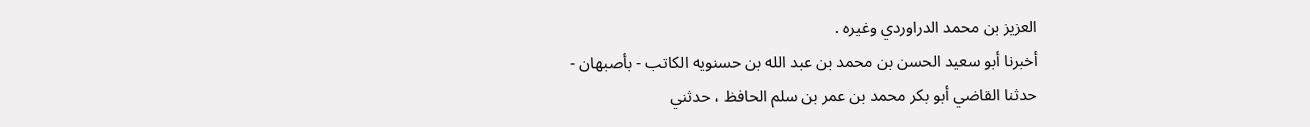العزيز بن محمد الدراوردي وغيره .
أخبرنا أبو سعيد الحسن بن محمد بن عبد الله بن حسنويه الكاتب - بأصبهان -
حدثنا القاضي أبو بكر محمد بن عمر بن سلم الحافظ ، حدثني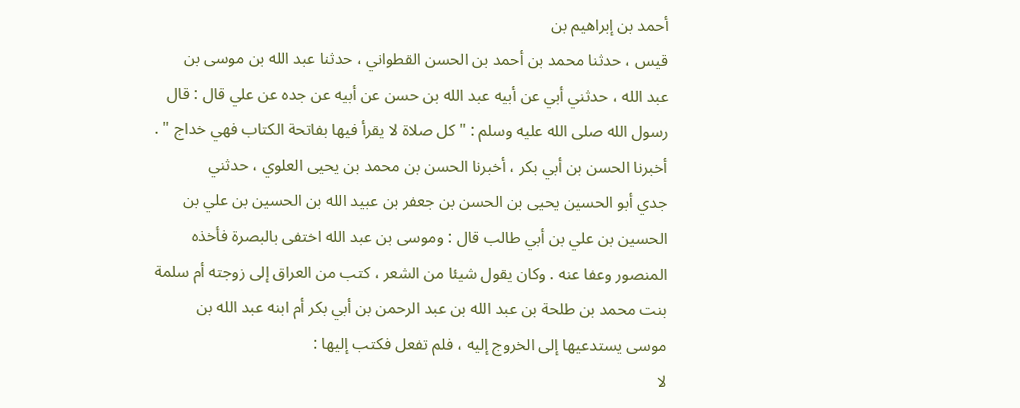أحمد بن إبراهيم بن
قيس ، حدثنا محمد بن أحمد بن الحسن القطواني ، حدثنا عبد الله بن موسى بن
عبد الله ، حدثني أبي عن أبيه عبد الله بن حسن عن أبيه عن جده عن علي قال : قال
رسول الله صلى الله عليه وسلم : " كل صلاة لا يقرأ فيها بفاتحة الكتاب فهي خداج " .
أخبرنا الحسن بن أبي بكر ، أخبرنا الحسن بن محمد بن يحيى العلوي ، حدثني
جدي أبو الحسين يحيى بن الحسن بن جعفر بن عبيد الله بن الحسين بن علي بن
الحسين بن علي بن أبي طالب قال : وموسى بن عبد الله اختفى بالبصرة فأخذه
المنصور وعفا عنه . وكان يقول شيئا من الشعر ، كتب من العراق إلى زوجته أم سلمة
بنت محمد بن طلحة بن عبد الله بن عبد الرحمن بن أبي بكر أم ابنه عبد الله بن
موسى يستدعيها إلى الخروج إليه ، فلم تفعل فكتب إليها :
لا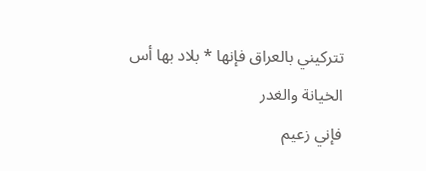تتركيني بالعراق فإنها * بلاد بها أس الخيانة والغدر
فإني زعيم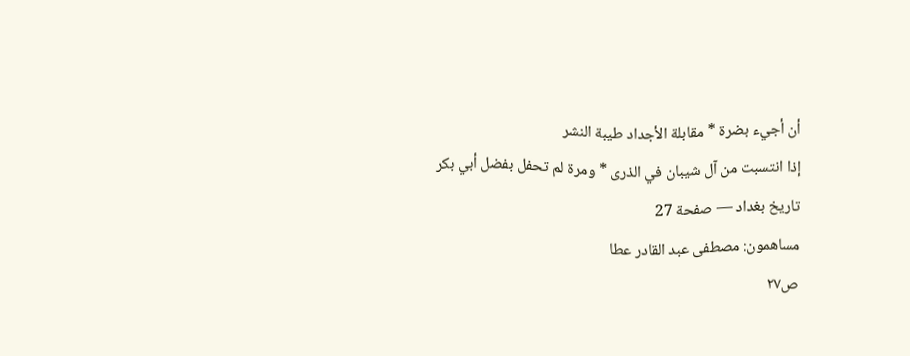أن أجيء بضرة * مقابلة الأجداد طيبة النشر
إذا انتسبت من آل شيبان في الذرى * ومرة لم تحفل بفضل أبي بكر
تاريخ بغداد — صفحة 27
مساهمون: مصطفى عبد القادر عطا
ص٢٧